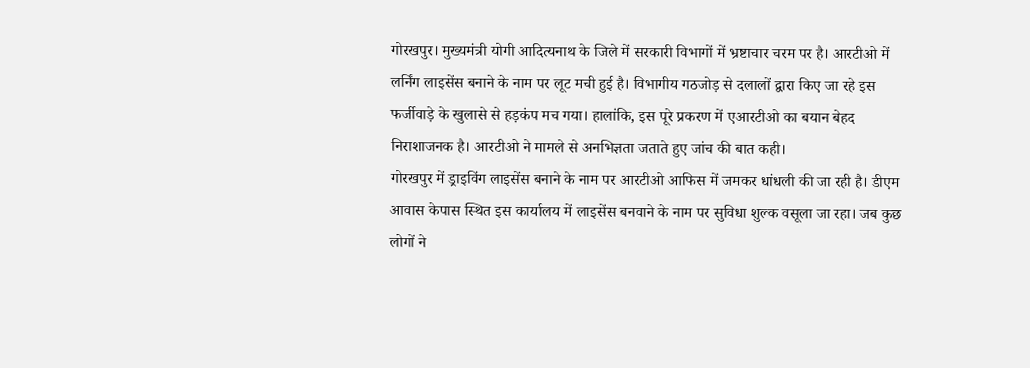गोरखपुर। मुख्यमंत्री योगी आदित्यनाथ के जिले में सरकारी विभागों में भ्रष्टाचार चरम पर है। आरटीओ में लर्निंग लाइसेंस बनाने के नाम पर लूट मची हुई है। विभागीय गठजोड़ से दलालों द्वारा किए जा रहे इस फर्जीवाड़े के खुलासे से हड़कंप मच गया। हालांकि, इस पूरे प्रकरण में एआरटीओ का बयान बेहद निराशाजनक है। आरटीओ ने मामले से अनभिज्ञता जताते हुए जांच की बात कही।
गोरखपुर में ड्राइविंग लाइसेंस बनाने के नाम पर आरटीओ आफिस में जमकर धांधली की जा रही है। डीएम आवास केपास स्थित इस कार्यालय में लाइसेंस बनवाने के नाम पर सुविधा शुल्क वसूला जा रहा। जब कुछ लोगों ने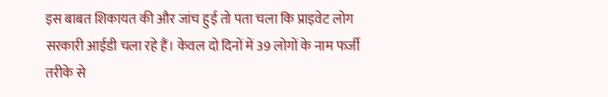इस बाबत शिकायत की और जांच हुई तो पता चला कि प्राइवेट लोग सरकारी आईडी चला रहे हैं। केवल दो दिनों में 39 लोगों के नाम फर्जी तरीके से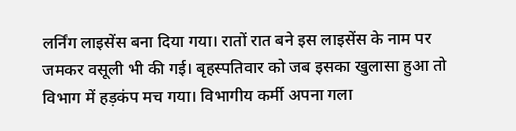लर्निंग लाइसेंस बना दिया गया। रातों रात बने इस लाइसेंस के नाम पर जमकर वसूली भी की गई। बृहस्पतिवार को जब इसका खुलासा हुआ तो विभाग में हड़कंप मच गया। विभागीय कर्मी अपना गला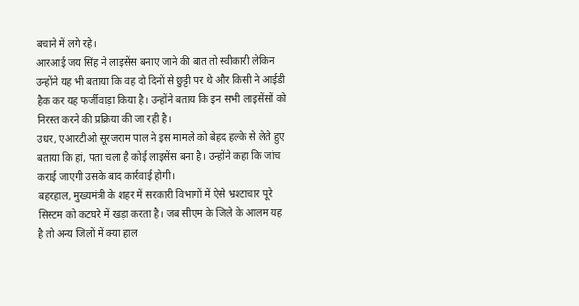बचाने में लगे रहे।
आरआई जय सिंह ने लाइसेंस बनाए जाने की बात तो स्वीकारी लेकिन उन्होंने यह भी बताया कि वह दो दिनों से छुट्टी पर थे और किसी ने आईडी हैक कर यह फर्जीवाड़ा किया है। उन्होंने बताय कि इन सभी लाइसेंसों को निरस्त करने की प्रक्रिया की जा रही है।
उधर, एआरटीओ सूरजराम पाल ने इस मामले को बेहद हल्के से लेते हुए बताया कि हां, पता चला है कोई लाइसेंस बना है। उन्होंने कहा कि जांच कराई जाएगी उसके बाद कार्रवाई होगी।
बहरहाल, मुख्यमंत्री के शहर में सरकारी विभागों में ऐसे भ्रश्टाचार पूरे सिस्टम को कटघरे में खड़ा करता है। जब सीएम के जिले के आलम यह है तो अन्य जिलों में क्या हाल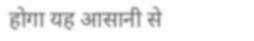होगा यह आसानी से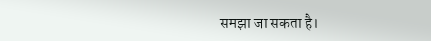समझा जा सकता है।